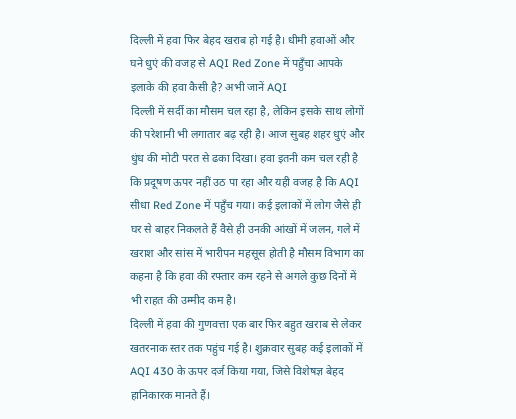दिल्ली में हवा फिर बेहद खराब हो गई है। धीमी हवाओं और घने धुएं की वजह से AQI Red Zone में पहुँचा आपके इलाके की हवा कैसी है? अभी जानें AQI
दिल्ली में सर्दी का मौसम चल रहा है, लेकिन इसके साथ लोगों की परेशानी भी लगातार बढ़ रही है। आज सुबह शहर धुएं और धुंध की मोटी परत से ढका दिखा। हवा इतनी कम चल रही है कि प्रदूषण ऊपर नहीं उठ पा रहा और यही वजह है कि AQI सीधा Red Zone में पहुँच गया। कई इलाकों में लोग जैसे ही घर से बाहर निकलते हैं वैसे ही उनकी आंखों में जलन, गले में खराश और सांस में भारीपन महसूस होती है मौसम विभाग का कहना है कि हवा की रफ्तार कम रहने से अगले कुछ दिनों में भी राहत की उम्मीद कम है।
दिल्ली में हवा की गुणवत्ता एक बार फिर बहुत खराब से लेकर खतरनाक स्तर तक पहुंच गई है। शुक्रवार सुबह कई इलाकों में AQI 430 के ऊपर दर्ज किया गया, जिसे विशेषज्ञ बेहद हानिकारक मानते हैं।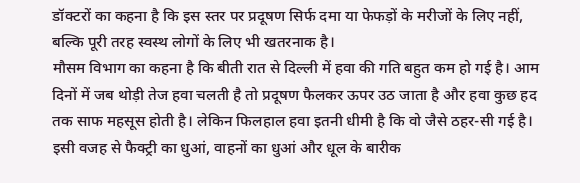डॉक्टरों का कहना है कि इस स्तर पर प्रदूषण सिर्फ दमा या फेफड़ों के मरीजों के लिए नहीं, बल्कि पूरी तरह स्वस्थ लोगों के लिए भी खतरनाक है।
मौसम विभाग का कहना है कि बीती रात से दिल्ली में हवा की गति बहुत कम हो गई है। आम दिनों में जब थोड़ी तेज हवा चलती है तो प्रदूषण फैलकर ऊपर उठ जाता है और हवा कुछ हद तक साफ महसूस होती है। लेकिन फिलहाल हवा इतनी धीमी है कि वो जैसे ठहर-सी गई है। इसी वजह से फैक्ट्री का धुआं, वाहनों का धुआं और धूल के बारीक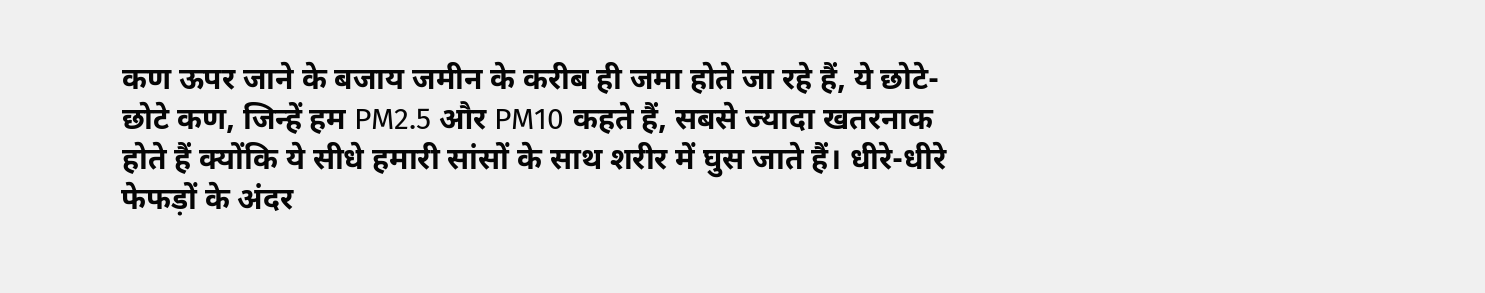कण ऊपर जाने के बजाय जमीन के करीब ही जमा होते जा रहे हैं, ये छोटे-छोटे कण, जिन्हें हम PM2.5 और PM10 कहते हैं, सबसे ज्यादा खतरनाक होते हैं क्योंकि ये सीधे हमारी सांसों के साथ शरीर में घुस जाते हैं। धीरे-धीरे फेफड़ों के अंदर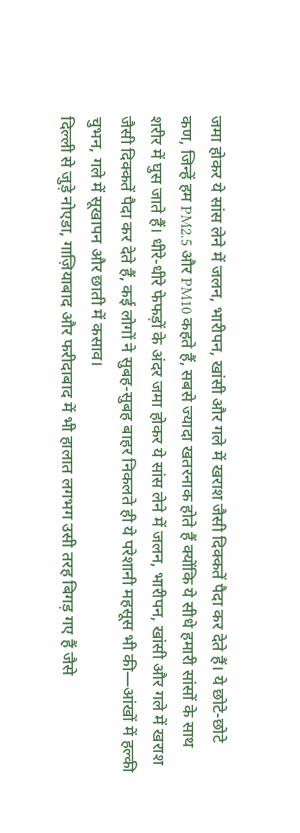जमा होकर ये सांस लेने में जलन, भारीपन, खांसी और गले में खराश जैसी दिक्कतें पैदा कर देते हैं। ये छोटे-छोटे कण, जिन्हें हम PM2.5 और PM10 कहते हैं, सबसे ज्यादा खतरनाक होते हैं क्योंकि ये सीधे हमारी सांसों के साथ शरीर में घुस जाते हैं। धीरे-धीरे फेफड़ों के अंदर जमा होकर ये सांस लेने में जलन, भारीपन, खांसी और गले में खराश जैसी दिक्कतें पैदा कर देते हैं, कई लोगों ने सुबह-सुबह बाहर निकलते ही ये परेशानी महसूस भी की—आंखों में हल्की चुभन, गले में सूखापन और छाती में कसाव।
दिल्ली से जुड़े नोएडा, गाज़ियाबाद और फरीदाबाद में भी हालात लगभग उसी तरह बिगड़ गए हैं जैसे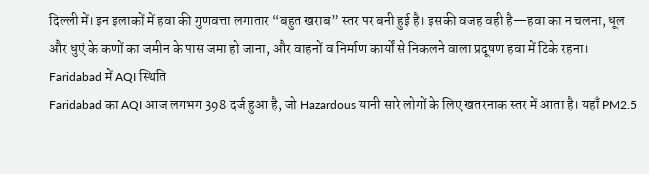दिल्ली में। इन इलाकों में हवा की गुणवत्ता लगातार “बहुत खराब” स्तर पर बनी हुई है। इसकी वजह वही है—हवा का न चलना, धूल और धुएं के कणों का जमीन के पास जमा हो जाना, और वाहनों व निर्माण कार्यों से निकलने वाला प्रदूषण हवा में टिके रहना।
Faridabad में AQI स्थिति
Faridabad का AQI आज लगभग 398 दर्ज हुआ है, जो Hazardous यानी सारे लोगों के लिए खतरनाक स्तर में आता है। यहाँ PM2.5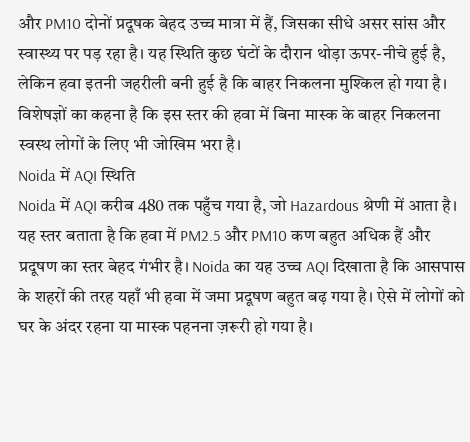और PM10 दोनों प्रदूषक बेहद उच्च मात्रा में हैं, जिसका सीधे असर सांस और स्वास्थ्य पर पड़ रहा है। यह स्थिति कुछ घंटों के दौरान थोड़ा ऊपर-नीचे हुई है, लेकिन हवा इतनी जहरीली बनी हुई है कि बाहर निकलना मुश्किल हो गया है। विशेषज्ञों का कहना है कि इस स्तर की हवा में बिना मास्क के बाहर निकलना स्वस्थ लोगों के लिए भी जोखिम भरा है।
Noida में AQI स्थिति
Noida में AQI करीब 480 तक पहुँच गया है, जो Hazardous श्रेणी में आता है। यह स्तर बताता है कि हवा में PM2.5 और PM10 कण बहुत अधिक हैं और प्रदूषण का स्तर बेहद गंभीर है। Noida का यह उच्च AQI दिखाता है कि आसपास के शहरों की तरह यहाँ भी हवा में जमा प्रदूषण बहुत बढ़ गया है। ऐसे में लोगों को घर के अंदर रहना या मास्क पहनना ज़रूरी हो गया है।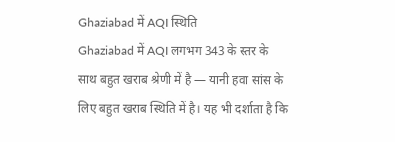Ghaziabad में AQI स्थिति
Ghaziabad में AQI लगभग 343 के स्तर के साथ बहुत खराब श्रेणी में है — यानी हवा सांस के लिए बहुत खराब स्थिति में है। यह भी दर्शाता है कि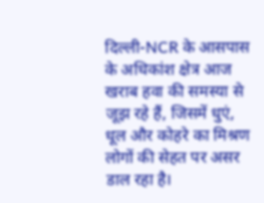दिल्ली-NCR के आसपास के अधिकांश क्षेत्र आज खराब हवा की समस्या से जूझ रहे हैं, जिसमें धुएं, धूल और कोहरे का मिश्रण लोगों की सेहत पर असर डाल रहा है।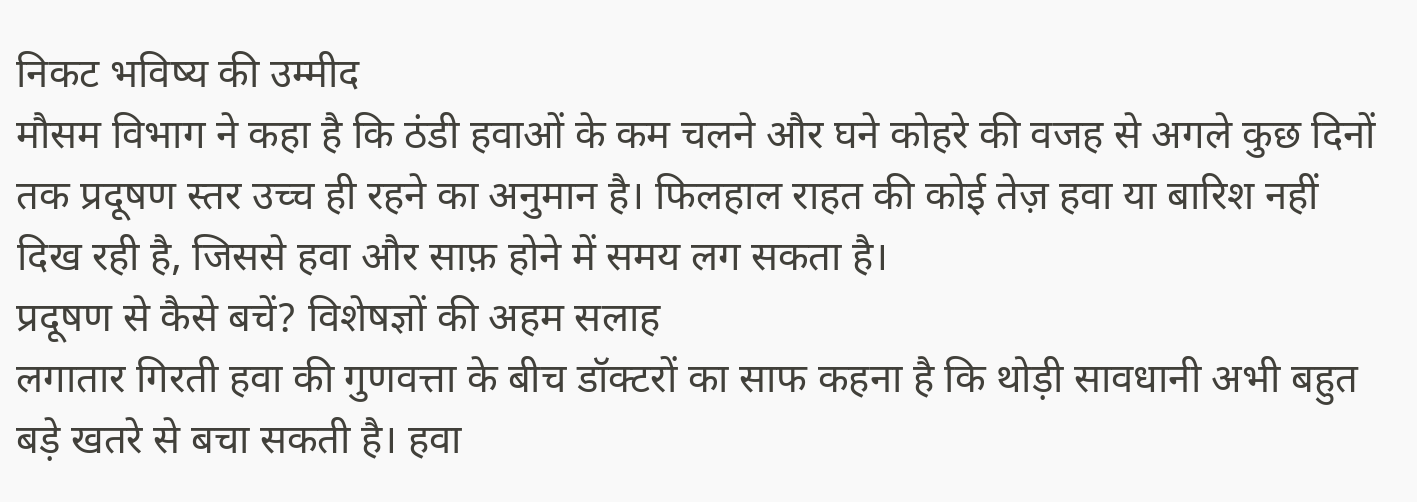निकट भविष्य की उम्मीद
मौसम विभाग ने कहा है कि ठंडी हवाओं के कम चलने और घने कोहरे की वजह से अगले कुछ दिनों तक प्रदूषण स्तर उच्च ही रहने का अनुमान है। फिलहाल राहत की कोई तेज़ हवा या बारिश नहीं दिख रही है, जिससे हवा और साफ़ होने में समय लग सकता है।
प्रदूषण से कैसे बचें? विशेषज्ञों की अहम सलाह
लगातार गिरती हवा की गुणवत्ता के बीच डॉक्टरों का साफ कहना है कि थोड़ी सावधानी अभी बहुत बड़े खतरे से बचा सकती है। हवा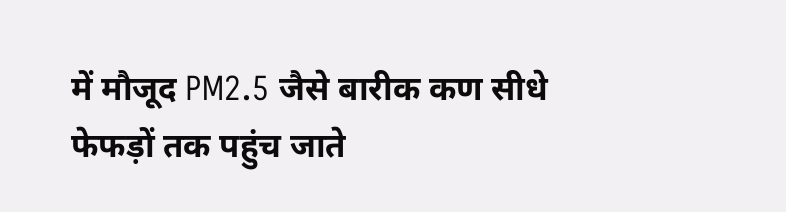में मौजूद PM2.5 जैसे बारीक कण सीधे फेफड़ों तक पहुंच जाते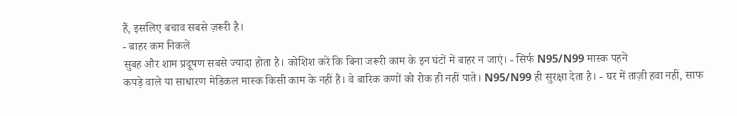हैं, इसलिए बचाव सबसे ज़रूरी है।
- बाहर कम निकलें
सुबह और शाम प्रदूषण सबसे ज्यादा होता है। कोशिश करें कि बिना जरूरी काम के इन घंटों में बाहर न जाएं। - सिर्फ N95/N99 मास्क पहनें
कपड़े वाले या साधारण मेडिकल मास्क किसी काम के नहीं हैं। वे बारिक कणों को रोक ही नहीं पाते। N95/N99 ही सुरक्षा देता है। - घर में ताज़ी हवा नहीं, साफ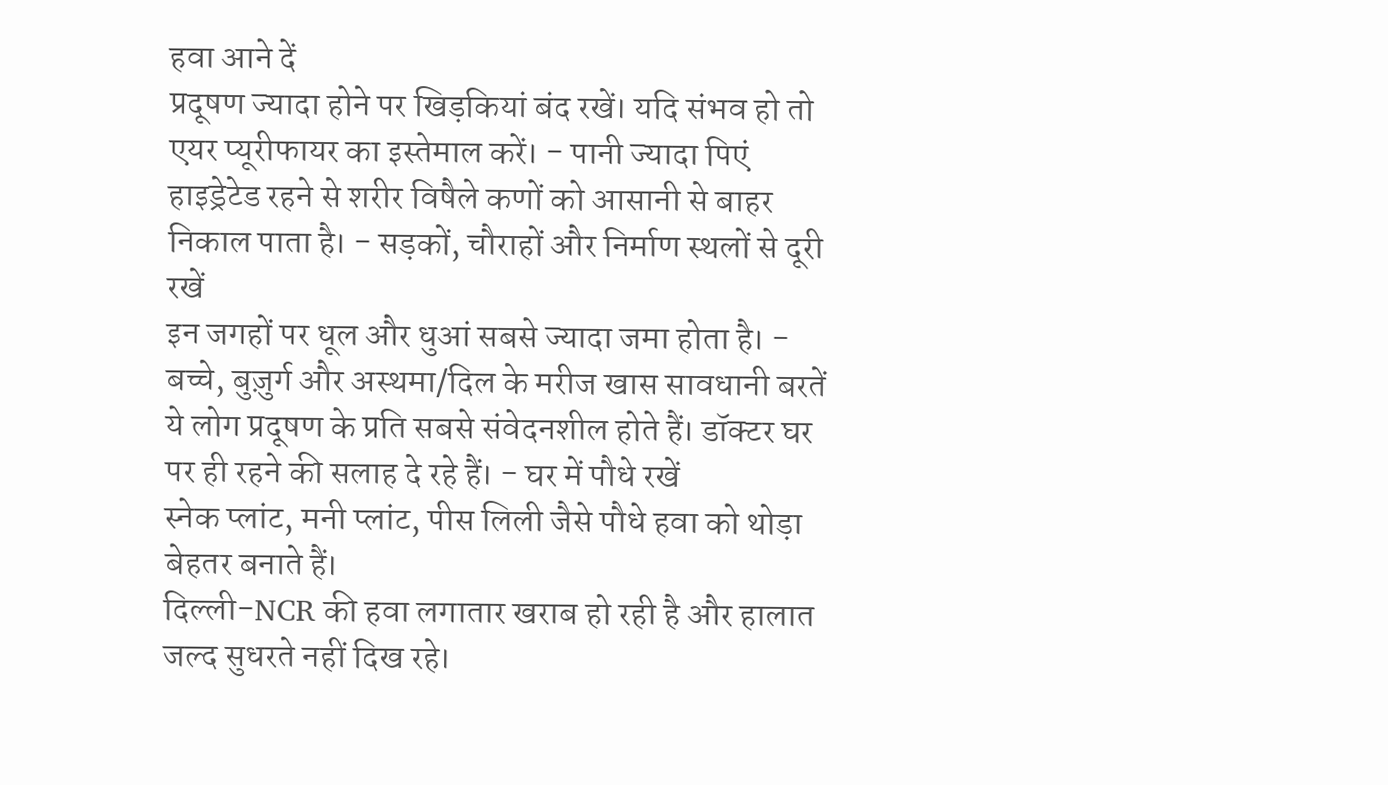हवा आने दें
प्रदूषण ज्यादा होने पर खिड़कियां बंद रखें। यदि संभव हो तो एयर प्यूरीफायर का इस्तेमाल करें। - पानी ज्यादा पिएं
हाइड्रेटेड रहने से शरीर विषैले कणों को आसानी से बाहर निकाल पाता है। - सड़कों, चौराहों और निर्माण स्थलों से दूरी रखें
इन जगहों पर धूल और धुआं सबसे ज्यादा जमा होता है। - बच्चे, बुज़ुर्ग और अस्थमा/दिल के मरीज खास सावधानी बरतें
ये लोग प्रदूषण के प्रति सबसे संवेदनशील होते हैं। डॉक्टर घर पर ही रहने की सलाह दे रहे हैं। - घर में पौधे रखें
स्नेक प्लांट, मनी प्लांट, पीस लिली जैसे पौधे हवा को थोड़ा बेहतर बनाते हैं।
दिल्ली-NCR की हवा लगातार खराब हो रही है और हालात जल्द सुधरते नहीं दिख रहे।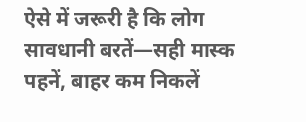ऐसे में जरूरी है कि लोग सावधानी बरतें—सही मास्क पहनें, बाहर कम निकलें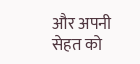और अपनी सेहत को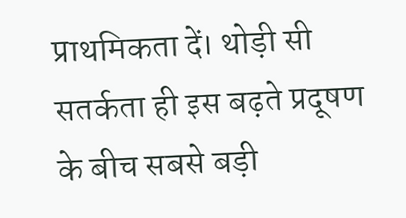प्राथमिकता दें। थोड़ी सी सतर्कता ही इस बढ़ते प्रदूषण के बीच सबसे बड़ी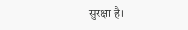सुरक्षा है।